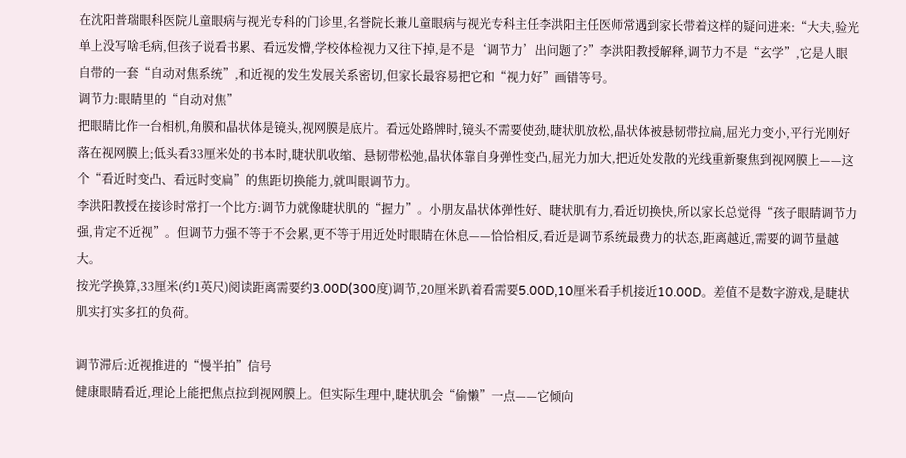在沈阳普瑞眼科医院儿童眼病与视光专科的门诊里,名誉院长兼儿童眼病与视光专科主任李洪阳主任医师常遇到家长带着这样的疑问进来:“大夫,验光单上没写啥毛病,但孩子说看书累、看远发懵,学校体检视力又往下掉,是不是‘调节力’出问题了?”李洪阳教授解释,调节力不是“玄学”,它是人眼自带的一套“自动对焦系统”,和近视的发生发展关系密切,但家长最容易把它和“视力好”画错等号。
调节力:眼睛里的“自动对焦”
把眼睛比作一台相机,角膜和晶状体是镜头,视网膜是底片。看远处路牌时,镜头不需要使劲,睫状肌放松,晶状体被悬韧带拉扁,屈光力变小,平行光刚好落在视网膜上;低头看33厘米处的书本时,睫状肌收缩、悬韧带松弛,晶状体靠自身弹性变凸,屈光力加大,把近处发散的光线重新聚焦到视网膜上——这个“看近时变凸、看远时变扁”的焦距切换能力,就叫眼调节力。
李洪阳教授在接诊时常打一个比方:调节力就像睫状肌的“握力”。小朋友晶状体弹性好、睫状肌有力,看近切换快,所以家长总觉得“孩子眼睛调节力强,肯定不近视”。但调节力强不等于不会累,更不等于用近处时眼睛在休息——恰恰相反,看近是调节系统最费力的状态,距离越近,需要的调节量越大。
按光学换算,33厘米(约1英尺)阅读距离需要约3.00D(300度)调节,20厘米趴着看需要5.00D,10厘米看手机接近10.00D。差值不是数字游戏,是睫状肌实打实多扛的负荷。

调节滞后:近视推进的“慢半拍”信号
健康眼睛看近,理论上能把焦点拉到视网膜上。但实际生理中,睫状肌会“偷懒”一点——它倾向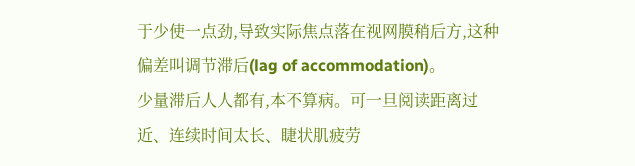于少使一点劲,导致实际焦点落在视网膜稍后方,这种偏差叫调节滞后(lag of accommodation)。
少量滞后人人都有,本不算病。可一旦阅读距离过近、连续时间太长、睫状肌疲劳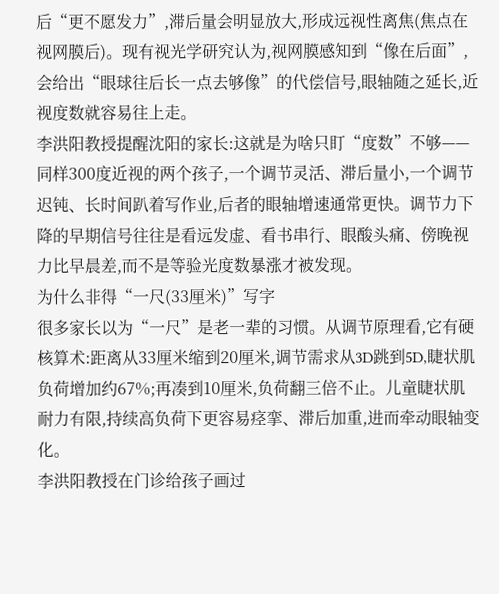后“更不愿发力”,滞后量会明显放大,形成远视性离焦(焦点在视网膜后)。现有视光学研究认为,视网膜感知到“像在后面”,会给出“眼球往后长一点去够像”的代偿信号,眼轴随之延长,近视度数就容易往上走。
李洪阳教授提醒沈阳的家长:这就是为啥只盯“度数”不够——同样300度近视的两个孩子,一个调节灵活、滞后量小,一个调节迟钝、长时间趴着写作业,后者的眼轴增速通常更快。调节力下降的早期信号往往是看远发虚、看书串行、眼酸头痛、傍晚视力比早晨差,而不是等验光度数暴涨才被发现。
为什么非得“一尺(33厘米)”写字
很多家长以为“一尺”是老一辈的习惯。从调节原理看,它有硬核算术:距离从33厘米缩到20厘米,调节需求从3D跳到5D,睫状肌负荷增加约67%;再凑到10厘米,负荷翻三倍不止。儿童睫状肌耐力有限,持续高负荷下更容易痉挛、滞后加重,进而牵动眼轴变化。
李洪阳教授在门诊给孩子画过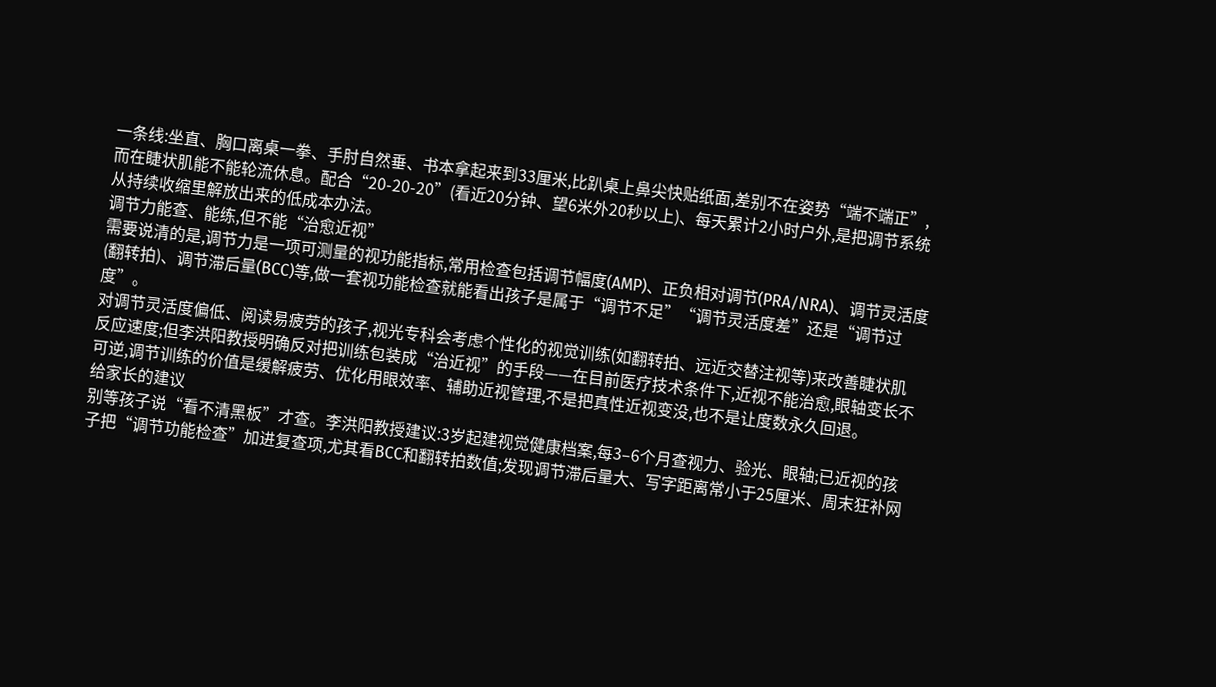一条线:坐直、胸口离桌一拳、手肘自然垂、书本拿起来到33厘米,比趴桌上鼻尖快贴纸面,差别不在姿势“端不端正”,而在睫状肌能不能轮流休息。配合“20-20-20”(看近20分钟、望6米外20秒以上)、每天累计2小时户外,是把调节系统从持续收缩里解放出来的低成本办法。
调节力能查、能练,但不能“治愈近视”
需要说清的是,调节力是一项可测量的视功能指标,常用检查包括调节幅度(AMP)、正负相对调节(PRA/NRA)、调节灵活度(翻转拍)、调节滞后量(BCC)等,做一套视功能检查就能看出孩子是属于“调节不足”“调节灵活度差”还是“调节过度”。
对调节灵活度偏低、阅读易疲劳的孩子,视光专科会考虑个性化的视觉训练(如翻转拍、远近交替注视等)来改善睫状肌反应速度;但李洪阳教授明确反对把训练包装成“治近视”的手段——在目前医疗技术条件下,近视不能治愈,眼轴变长不可逆,调节训练的价值是缓解疲劳、优化用眼效率、辅助近视管理,不是把真性近视变没,也不是让度数永久回退。
给家长的建议
别等孩子说“看不清黑板”才查。李洪阳教授建议:3岁起建视觉健康档案,每3–6个月查视力、验光、眼轴;已近视的孩子把“调节功能检查”加进复查项,尤其看BCC和翻转拍数值;发现调节滞后量大、写字距离常小于25厘米、周末狂补网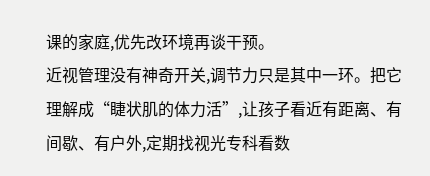课的家庭,优先改环境再谈干预。
近视管理没有神奇开关,调节力只是其中一环。把它理解成“睫状肌的体力活”,让孩子看近有距离、有间歇、有户外,定期找视光专科看数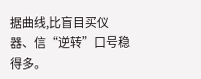据曲线,比盲目买仪器、信“逆转”口号稳得多。